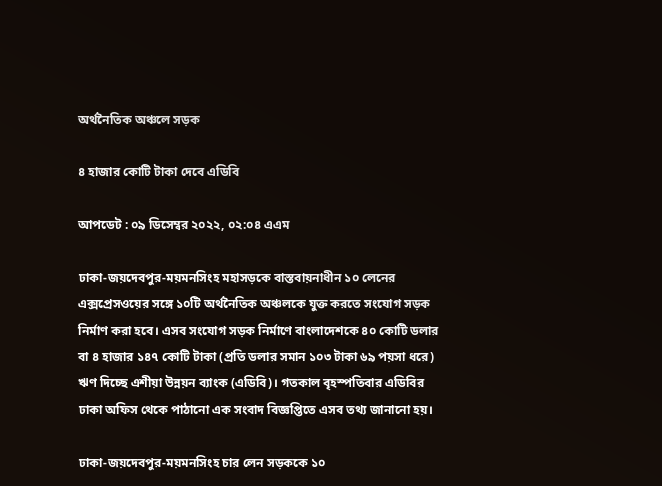অর্থনৈতিক অঞ্চলে সড়ক

৪ হাজার কোটি টাকা দেবে এডিবি

আপডেট : ০৯ ডিসেম্বর ২০২২, ০২:০৪ এএম

ঢাকা-জয়দেবপুর-ময়মনসিংহ মহাসড়কে বাস্তবায়নাধীন ১০ লেনের এক্সপ্রেসওয়ের সঙ্গে ১০টি অর্থনৈতিক অঞ্চলকে যুক্ত করতে সংযোগ সড়ক নির্মাণ করা হবে। এসব সংযোগ সড়ক নির্মাণে বাংলাদেশকে ৪০ কোটি ডলার বা ৪ হাজার ১৪৭ কোটি টাকা (প্রতি ডলার সমান ১০৩ টাকা ৬৯ পয়সা ধরে) ঋণ দিচ্ছে এশীয়া উন্নয়ন ব্যাংক (এডিবি)। গতকাল বৃহস্পতিবার এডিবির ঢাকা অফিস থেকে পাঠানো এক সংবাদ বিজ্ঞপ্তিতে এসব তথ্য জানানো হয়।

ঢাকা-জয়দেবপুর-ময়মনসিংহ চার লেন সড়ককে ১০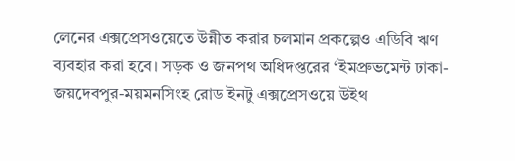লেনের এক্সপ্রেসওয়েতে উন্নীত করার চলমান প্রকল্পেও এডিবি ঋণ ব্যবহার করা হবে। সড়ক ও জনপথ অধিদপ্তরের ‘ইমপ্রুভমেন্ট ঢাকা-জয়দেবপুর-ময়মনসিংহ রোড ইনটু এক্সপ্রেসওয়ে উইথ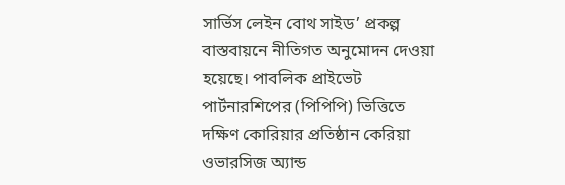সার্ভিস লেইন বোথ সাইড’ প্রকল্প বাস্তবায়নে নীতিগত অনুমোদন দেওয়া হয়েছে। পাবলিক প্রাইভেট পার্টনারশিপের (পিপিপি) ভিত্তিতে দক্ষিণ কোরিয়ার প্রতিষ্ঠান কেরিয়া ওভারসিজ অ্যান্ড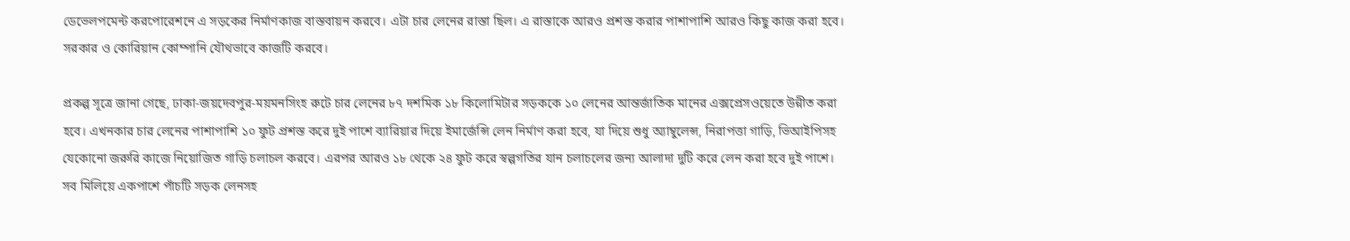ডেভেলপমেন্ট করপোরেশনে এ সড়কের নির্মাণকাজ বাস্তবায়ন করবে। এটা চার লেনের রাস্তা ছিল। এ রাস্তাকে আরও প্রশস্ত করার পাশাপাশি আরও কিছু কাজ করা হবে। সরকার ও কোরিয়ান কোম্পানি যৌথভাবে কাজটি করবে।

প্রকল্প সূত্রে জানা গেছে, ঢাকা-জয়দেবপুর-ময়মনসিংহ রুটে চার লেনের ৮৭ দশমিক ১৮ কিলোমিটার সড়ককে ১০ লেনের আন্তর্জাতিক মানের এক্সপ্রেসওয়েতে উন্নীত করা হবে। এখনকার চার লেনের পাশাপাশি ১০ ফুট প্রশস্ত করে দুই পাশে ব্যারিয়ার দিয়ে ইমার্জেন্সি লেন নির্মাণ করা হবে, যা দিয়ে শুধু অ্যাম্বুলেন্স, নিরাপত্তা গাড়ি, ভিআইপিসহ যেকোনো জরুরি কাজে নিয়োজিত গাড়ি চলাচল করবে। এরপর আরও ১৮ থেকে ২৪ ফুট করে স্বল্পগতির যান চলাচলের জন্য আলাদা দুটি করে লেন করা হবে দুই পাশে। সব মিলিয়ে একপাশে পাঁচটি সড়ক লেনসহ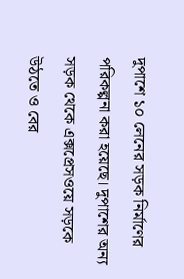দুপাশে ১০ লেনের সড়ক নির্মাণের পরিকল্পনা করা হয়েছে। দুপাশের অন্য সড়ক থেকে এক্সপ্রেসওয়ে সড়কে উঠতে ও বের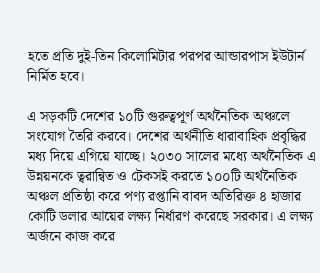হতে প্রতি দুই-তিন কিলোমিটার পরপর আন্ডারপাস ইউটার্ন নির্মিত হবে।

এ সড়কটি দেশের ১০টি গুরুত্বপূর্ণ অর্থনৈতিক অঞ্চলে সংযোগ তৈরি করবে। দেশের অর্থনীতি ধারাবাহিক প্রবৃদ্ধির মধ্য দিয়ে এগিয়ে যাচ্ছে। ২০৩০ সালের মধ্যে অর্থনৈতিক এ উন্নয়নকে ত্বরান্বিত ও টেকসই করতে ১০০টি অর্থনৈতিক অঞ্চল প্রতিষ্ঠা করে পণ্য রপ্তানি বাবদ অতিরিক্ত ৪ হাজার কোটি ডলার আয়ের লক্ষ্য নির্ধারণ করেছে সরকার। এ লক্ষ্য অর্জনে কাজ করে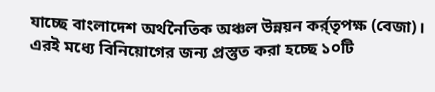যাচ্ছে বাংলাদেশ অর্থনৈতিক অঞ্চল উন্নয়ন কর্র্তৃপক্ষ (বেজা)। এরই মধ্যে বিনিয়োগের জন্য প্রস্তুত করা হচ্ছে ১০টি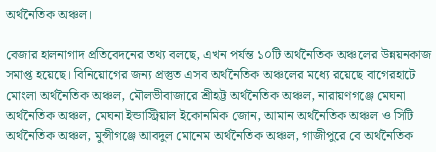অর্থনৈতিক অঞ্চল।

বেজার হালনাগাদ প্রতিবেদনের তথ্য বলছে, এখন পর্যন্ত ১০টি অর্থনৈতিক অঞ্চলের উন্নয়নকাজ সমাপ্ত হয়েছে। বিনিয়োগের জন্য প্রস্তুত এসব অর্থনৈতিক অঞ্চলের মধ্যে রয়েছে বাগেরহাটে মোংলা অর্থনৈতিক অঞ্চল, মৌলভীবাজারে শ্রীহট্ট অর্থনৈতিক অঞ্চল, নারায়ণগঞ্জে মেঘনা অর্থনৈতিক অঞ্চল, মেঘনা ইন্ডাস্ট্রিয়াল ইকোনমিক জোন, আমান অর্থনৈতিক অঞ্চল ও সিটি অর্থনৈতিক অঞ্চল, মুন্সীগঞ্জে আবদুল মোনেম অর্থনৈতিক অঞ্চল, গাজীপুরে বে অর্থনৈতিক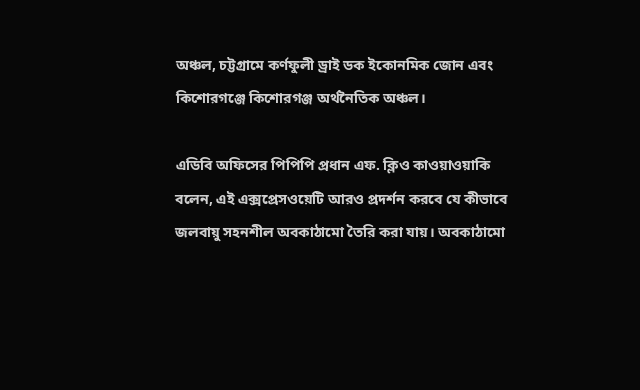অঞ্চল, চট্টগ্রামে কর্ণফুলী ড্রাই ডক ইকোনমিক জোন এবং কিশোরগঞ্জে কিশোরগঞ্জ অর্থনৈতিক অঞ্চল।

এডিবি অফিসের পিপিপি প্রধান এফ. ক্লিও কাওয়াওয়াকি বলেন, এই এক্সপ্রেসওয়েটি আরও প্রদর্শন করবে যে কীভাবে জলবায়ু সহনশীল অবকাঠামো তৈরি করা যায়। অবকাঠামো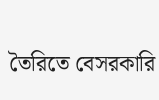তৈরিতে বেসরকারি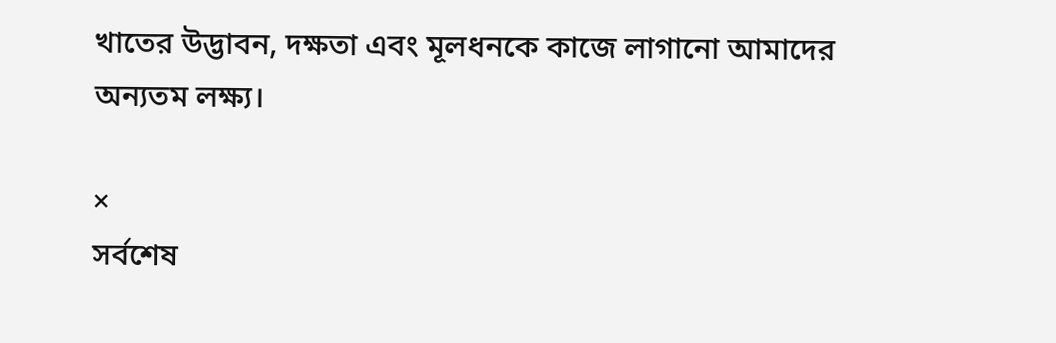খাতের উদ্ভাবন, দক্ষতা এবং মূলধনকে কাজে লাগানো আমাদের অন্যতম লক্ষ্য।

×
সর্বশেষ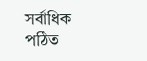সর্বাধিক পঠিত